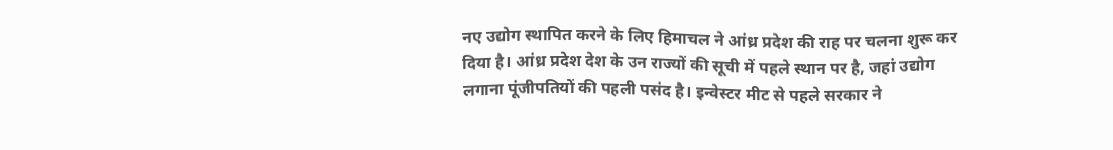नए उद्योग स्थापित करने के लिए हिमाचल ने आंध्र प्रदेश की राह पर चलना शुरू कर दिया है। आंध्र प्रदेश देश के उन राज्यों की सूची में पहले स्थान पर है, जहां उद्योग लगाना पूंजीपतियों की पहली पसंद है। इन्वेस्टर मीट से पहले सरकार ने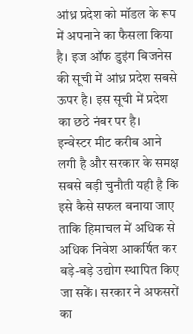आंध्र प्रदेश को मॉडल के रूप में अपनाने का फैसला किया है। इज ऑफ डुइंग बिजनेस की सूची में आंध्र प्रदेश सबसे ऊपर है। इस सूची में प्रदेश का छठे नंबर पर है।
इन्वेस्टर मीट करीब आने लगी है और सरकार के समक्ष सबसे बड़ी चुनौती यही है कि इसे कैसे सफल बनाया जाए ताकि हिमाचल में अधिक से अधिक निवेश आकर्षित कर बड़े-बड़े उद्योग स्थापित किए जा सकें। सरकार ने अफसरों का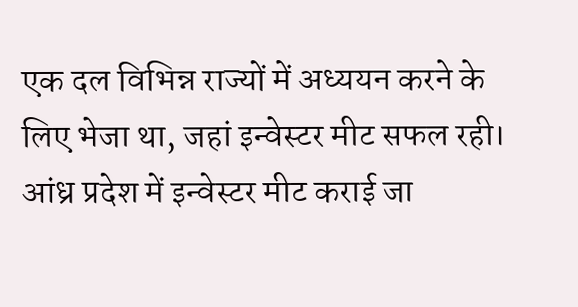एक दल विभिन्न राज्यों में अध्ययन करने के लिए भेजा था, जहां इन्वेस्टर मीट सफल रही।
आंध्र प्रदेश में इन्वेस्टर मीट कराई जा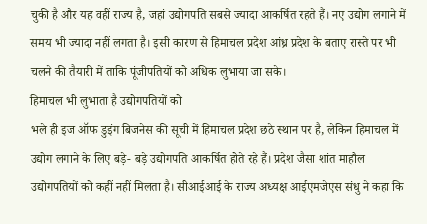चुकी है और यह वहीं राज्य है, जहां उद्योगपति सबसे ज्यादा आकर्षित रहते हैं। नए उद्योग लगाने में समय भी ज्यादा नहीं लगता है। इसी कारण से हिमाचल प्रदेश आंध्र प्रदेश के बताए रास्ते पर भी चलने की तैयारी में ताकि पूंजीपतियों को अधिक लुभाया जा सके।
हिमाचल भी लुभाता है उद्योगपतियों को
भले ही इज ऑफ डुइंग बिजनेस की सूची में हिमाचल प्रदेश छठे स्थान पर है, लेकिन हिमाचल में उद्योग लगाने के लिए बड़े- बड़े उद्योगपति आकर्षित होते रहे हैं। प्रदेश जैसा शांत माहौल उद्योगपतियों को कहीं नहीं मिलता है। सीआईआई के राज्य अध्यक्ष आईएमजेएस संधु ने कहा कि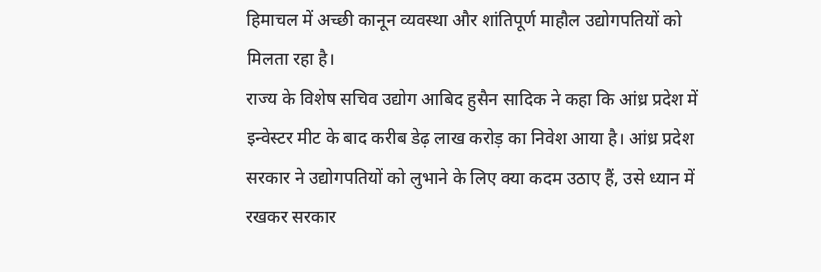हिमाचल में अच्छी कानून व्यवस्था और शांतिपूर्ण माहौल उद्योगपतियों को मिलता रहा है।
राज्य के विशेष सचिव उद्योग आबिद हुसैन सादिक ने कहा कि आंध्र प्रदेश में इन्वेस्टर मीट के बाद करीब डेढ़ लाख करोड़ का निवेश आया है। आंध्र प्रदेश सरकार ने उद्योगपतियों को लुभाने के लिए क्या कदम उठाए हैं, उसे ध्यान में रखकर सरकार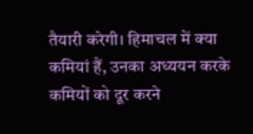तैयारी करेगी। हिमाचल में क्या कमियां हैं, उनका अध्ययन करके कमियों को दूर करने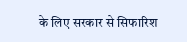के लिए सरकार से सिफारिश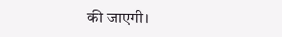की जाएगी।